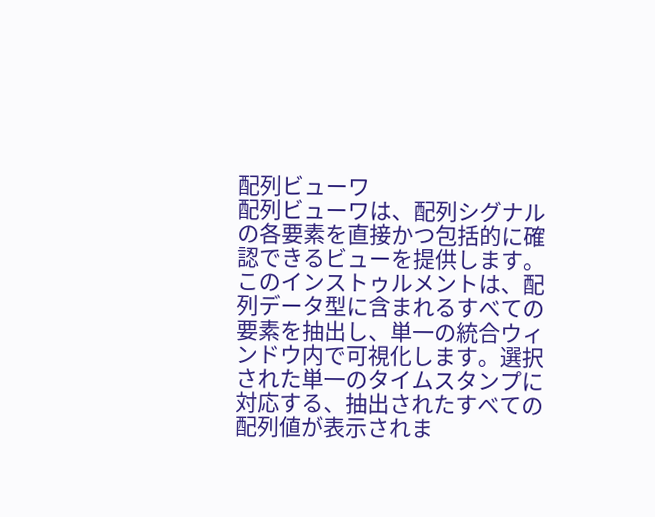配列ビューワ
配列ビューワは、配列シグナルの各要素を直接かつ包括的に確認できるビューを提供します。このインストゥルメントは、配列データ型に含まれるすべての要素を抽出し、単一の統合ウィンドウ内で可視化します。選択された単一のタイムスタンプに対応する、抽出されたすべての配列値が表示されま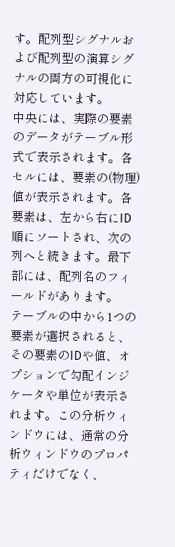す。配列型シグナルおよび配列型の演算シグナルの両方の可視化に対応しています。
中央には、実際の要素のデータがテーブル形式で表示されます。各セルには、要素の(物理)値が表示されます。各要素は、左から右にID順にソートされ、次の列へと続きます。最下部には、配列名のフィールドがあります。
テーブルの中から1つの要素が選択されると、その要素のIDや値、オプションで勾配インジケータや単位が表示されます。この分析ウィンドウには、通常の分析ウィンドウのプロパティだけでなく、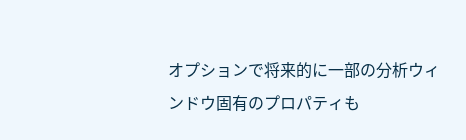オプションで将来的に一部の分析ウィンドウ固有のプロパティも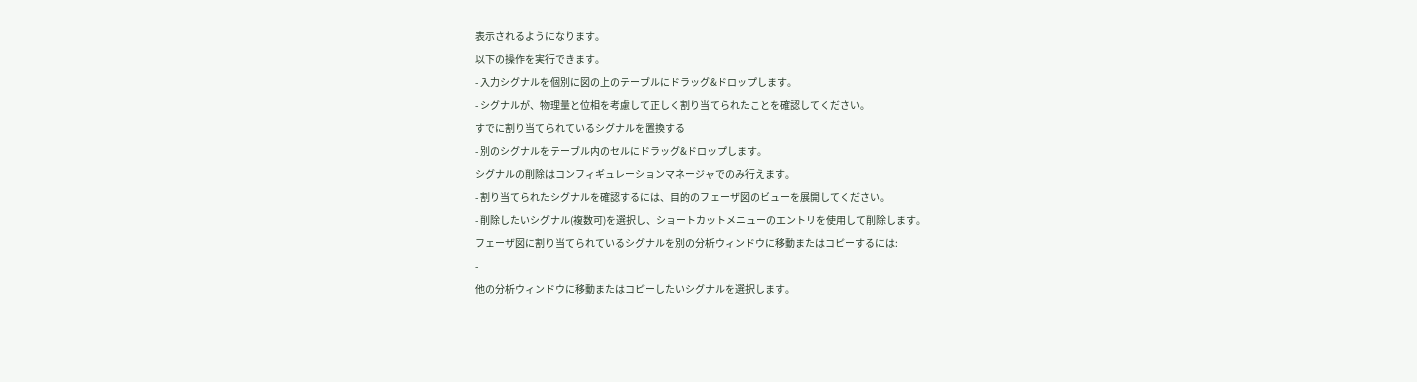表示されるようになります。
以下の操作を実行できます。
- 入力シグナルを個別に図の上のテーブルにドラッグ&ドロップします。
- シグナルが、物理量と位相を考慮して正しく割り当てられたことを確認してください。
すでに割り当てられているシグナルを置換する
- 別のシグナルをテーブル内のセルにドラッグ&ドロップします。
シグナルの削除はコンフィギュレーションマネージャでのみ行えます。
- 割り当てられたシグナルを確認するには、目的のフェーザ図のビューを展開してください。
- 削除したいシグナル(複数可)を選択し、ショートカットメニューのエントリを使用して削除します。
フェーザ図に割り当てられているシグナルを別の分析ウィンドウに移動またはコピーするには:
-
他の分析ウィンドウに移動またはコピーしたいシグナルを選択します。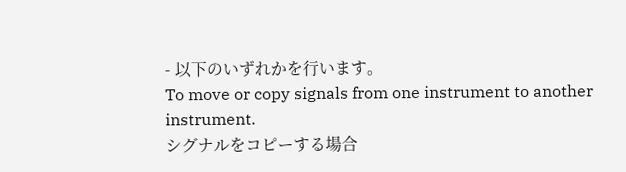- 以下のいずれかを行います。
To move or copy signals from one instrument to another instrument.
シグナルをコピーする場合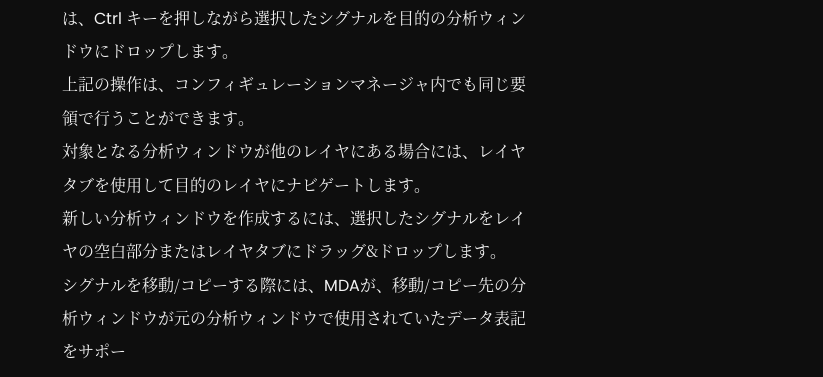は、Ctrl キーを押しながら選択したシグナルを目的の分析ウィンドウにドロップします。
上記の操作は、コンフィギュレーションマネージャ内でも同じ要領で行うことができます。
対象となる分析ウィンドウが他のレイヤにある場合には、レイヤタブを使用して目的のレイヤにナビゲートします。
新しい分析ウィンドウを作成するには、選択したシグナルをレイヤの空白部分またはレイヤタブにドラッグ&ドロップします。
シグナルを移動/コピーする際には、MDAが、移動/コピー先の分析ウィンドウが元の分析ウィンドウで使用されていたデータ表記をサポー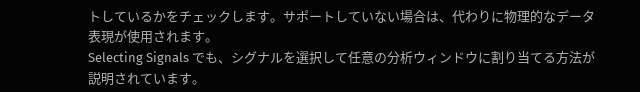トしているかをチェックします。サポートしていない場合は、代わりに物理的なデータ表現が使用されます。
Selecting Signals でも、シグナルを選択して任意の分析ウィンドウに割り当てる方法が説明されています。